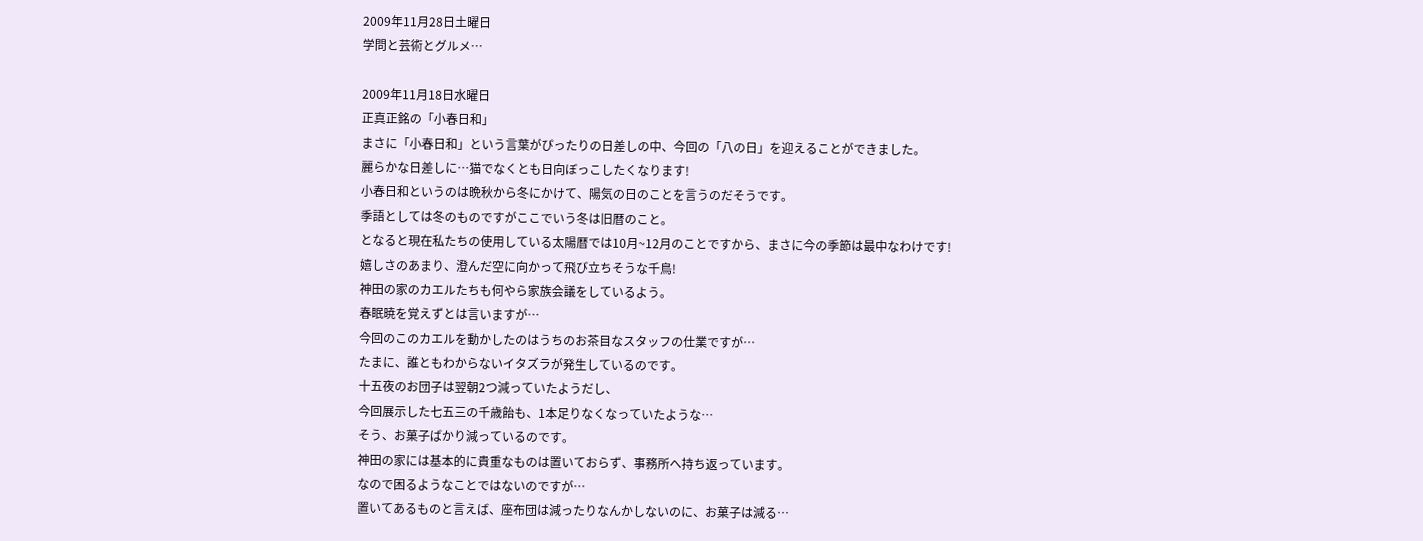2009年11月28日土曜日
学問と芸術とグルメ…

2009年11月18日水曜日
正真正銘の「小春日和」
まさに「小春日和」という言葉がぴったりの日差しの中、今回の「八の日」を迎えることができました。
麗らかな日差しに…猫でなくとも日向ぼっこしたくなります!
小春日和というのは晩秋から冬にかけて、陽気の日のことを言うのだそうです。
季語としては冬のものですがここでいう冬は旧暦のこと。
となると現在私たちの使用している太陽暦では10月~12月のことですから、まさに今の季節は最中なわけです!
嬉しさのあまり、澄んだ空に向かって飛び立ちそうな千鳥!
神田の家のカエルたちも何やら家族会議をしているよう。
春眠暁を覚えずとは言いますが…
今回のこのカエルを動かしたのはうちのお茶目なスタッフの仕業ですが…
たまに、誰ともわからないイタズラが発生しているのです。
十五夜のお団子は翌朝2つ減っていたようだし、
今回展示した七五三の千歳飴も、1本足りなくなっていたような…
そう、お菓子ばかり減っているのです。
神田の家には基本的に貴重なものは置いておらず、事務所へ持ち返っています。
なので困るようなことではないのですが…
置いてあるものと言えば、座布団は減ったりなんかしないのに、お菓子は減る…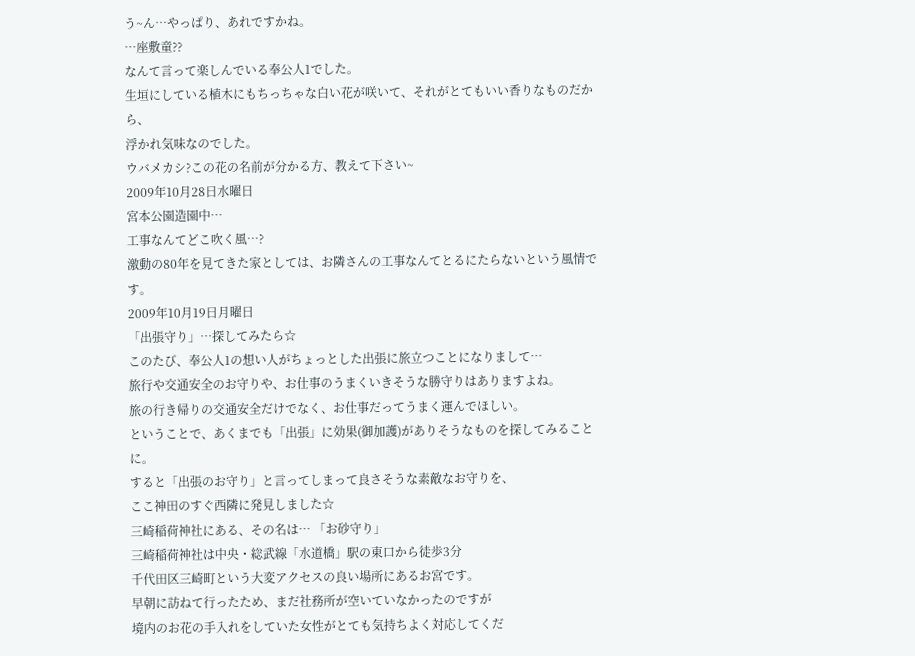う~ん…やっぱり、あれですかね。
…座敷童??
なんて言って楽しんでいる奉公人1でした。
生垣にしている植木にもちっちゃな白い花が咲いて、それがとてもいい香りなものだから、
浮かれ気味なのでした。
ウバメカシ?この花の名前が分かる方、教えて下さい~
2009年10月28日水曜日
宮本公園造園中…
工事なんてどこ吹く風…?
激動の80年を見てきた家としては、お隣さんの工事なんてとるにたらないという風情です。
2009年10月19日月曜日
「出張守り」…探してみたら☆
このたび、奉公人1の想い人がちょっとした出張に旅立つことになりまして…
旅行や交通安全のお守りや、お仕事のうまくいきそうな勝守りはありますよね。
旅の行き帰りの交通安全だけでなく、お仕事だってうまく運んでほしい。
ということで、あくまでも「出張」に効果(御加護)がありそうなものを探してみることに。
すると「出張のお守り」と言ってしまって良さそうな素敵なお守りを、
ここ神田のすぐ西隣に発見しました☆
三崎稲荷神社にある、その名は… 「お砂守り」
三崎稲荷神社は中央・総武線「水道橋」駅の東口から徒歩3分
千代田区三崎町という大変アクセスの良い場所にあるお宮です。
早朝に訪ねて行ったため、まだ社務所が空いていなかったのですが
境内のお花の手入れをしていた女性がとても気持ちよく対応してくだ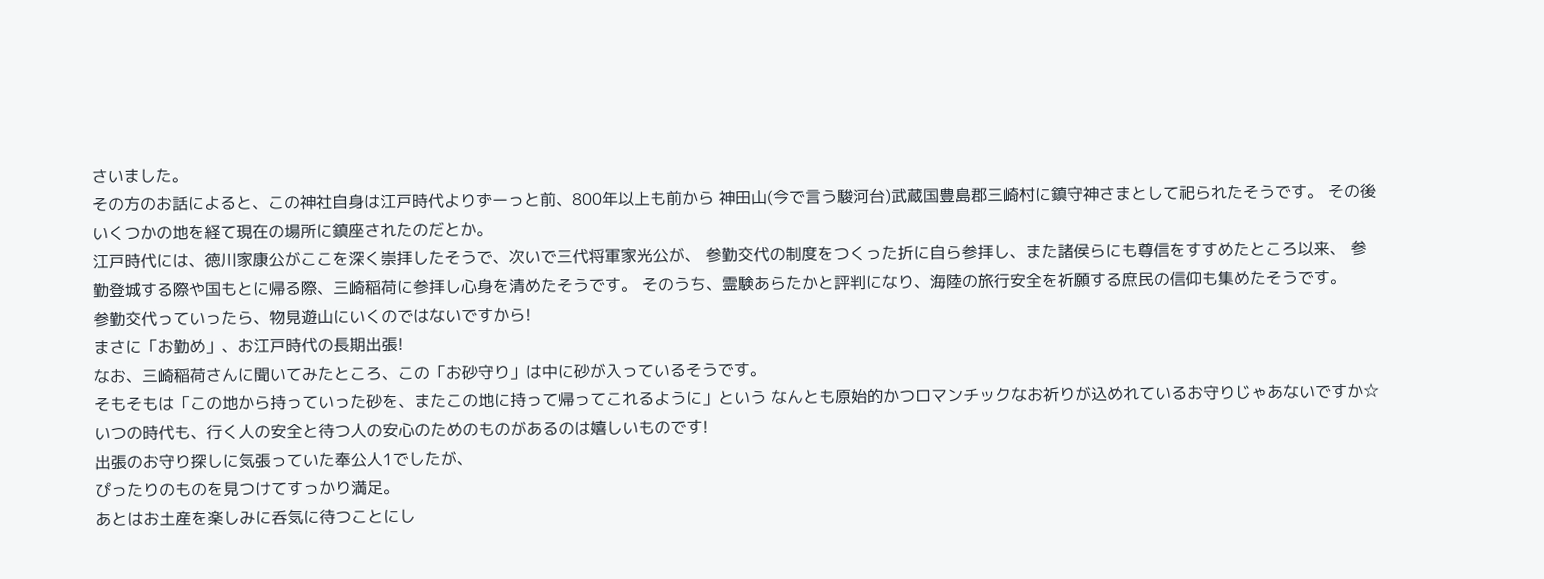さいました。
その方のお話によると、この神社自身は江戸時代よりずーっと前、800年以上も前から 神田山(今で言う駿河台)武蔵国豊島郡三崎村に鎮守神さまとして祀られたそうです。 その後いくつかの地を経て現在の場所に鎮座されたのだとか。
江戸時代には、徳川家康公がここを深く崇拝したそうで、次いで三代将軍家光公が、 参勤交代の制度をつくった折に自ら参拝し、また諸侯らにも尊信をすすめたところ以来、 参勤登城する際や国もとに帰る際、三崎稲荷に参拝し心身を清めたそうです。 そのうち、霊験あらたかと評判になり、海陸の旅行安全を祈願する庶民の信仰も集めたそうです。
参勤交代っていったら、物見遊山にいくのではないですから!
まさに「お勤め」、お江戸時代の長期出張!
なお、三崎稲荷さんに聞いてみたところ、この「お砂守り」は中に砂が入っているそうです。
そもそもは「この地から持っていった砂を、またこの地に持って帰ってこれるように」という なんとも原始的かつロマンチックなお祈りが込めれているお守りじゃあないですか☆
いつの時代も、行く人の安全と待つ人の安心のためのものがあるのは嬉しいものです!
出張のお守り探しに気張っていた奉公人1でしたが、
ぴったりのものを見つけてすっかり満足。
あとはお土産を楽しみに呑気に待つことにし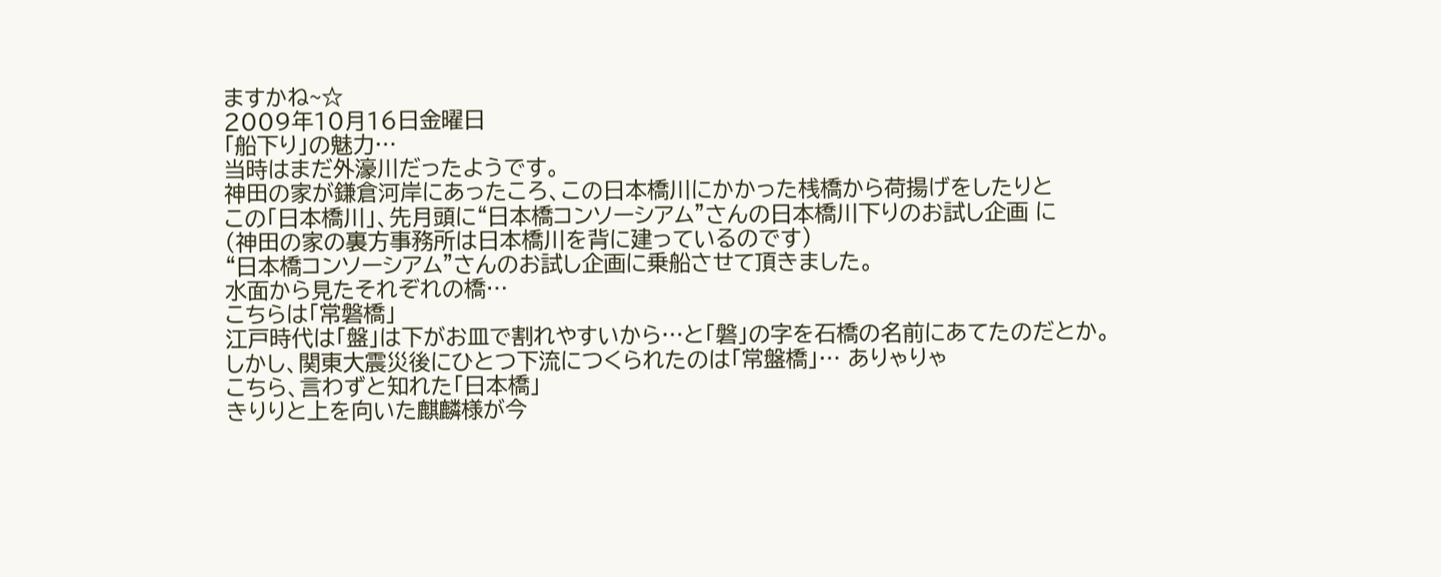ますかね~☆
2009年10月16日金曜日
「船下り」の魅力…
当時はまだ外濠川だったようです。
神田の家が鎌倉河岸にあったころ、この日本橋川にかかった桟橋から荷揚げをしたりと
この「日本橋川」、先月頭に“日本橋コンソーシアム”さんの日本橋川下りのお試し企画 に
(神田の家の裏方事務所は日本橋川を背に建っているのです)
“日本橋コンソーシアム”さんのお試し企画に乗船させて頂きました。
水面から見たそれぞれの橋…
こちらは「常磐橋」
江戸時代は「盤」は下がお皿で割れやすいから…と「磐」の字を石橋の名前にあてたのだとか。
しかし、関東大震災後にひとつ下流につくられたのは「常盤橋」… ありゃりゃ
こちら、言わずと知れた「日本橋」
きりりと上を向いた麒麟様が今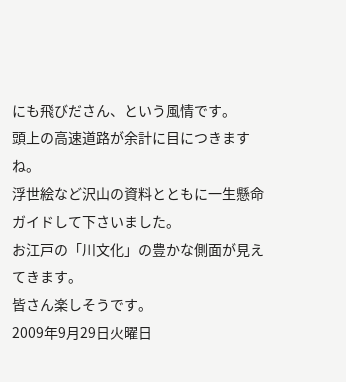にも飛びださん、という風情です。
頭上の高速道路が余計に目につきますね。
浮世絵など沢山の資料とともに一生懸命ガイドして下さいました。
お江戸の「川文化」の豊かな側面が見えてきます。
皆さん楽しそうです。
2009年9月29日火曜日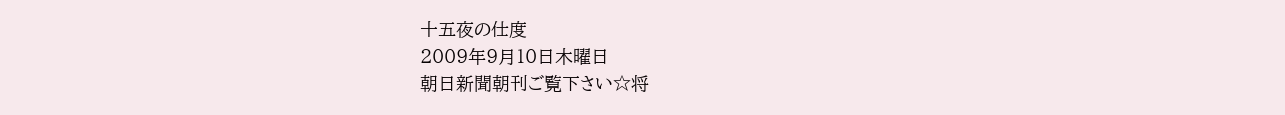十五夜の仕度
2009年9月10日木曜日
朝日新聞朝刊ご覧下さい☆将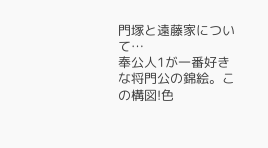門塚と遠藤家について…
奉公人1が一番好きな将門公の錦絵。この構図!色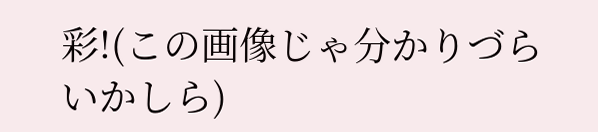彩!(この画像じゃ分かりづらいかしら)